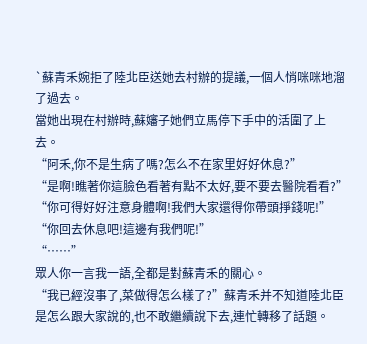`蘇青禾婉拒了陸北臣送她去村辦的提議,一個人悄咪咪地溜了過去。
當她出現在村辦時,蘇嬸子她們立馬停下手中的活圍了上去。
“阿禾,你不是生病了嗎?怎么不在家里好好休息?”
“是啊!瞧著你這臉色看著有點不太好,要不要去醫院看看?”
“你可得好好注意身體啊!我們大家還得你帶頭掙錢呢!”
“你回去休息吧!這邊有我們呢!”
“……”
眾人你一言我一語,全都是對蘇青禾的關心。
“我已經沒事了,菜做得怎么樣了?”蘇青禾并不知道陸北臣是怎么跟大家說的,也不敢繼續說下去,連忙轉移了話題。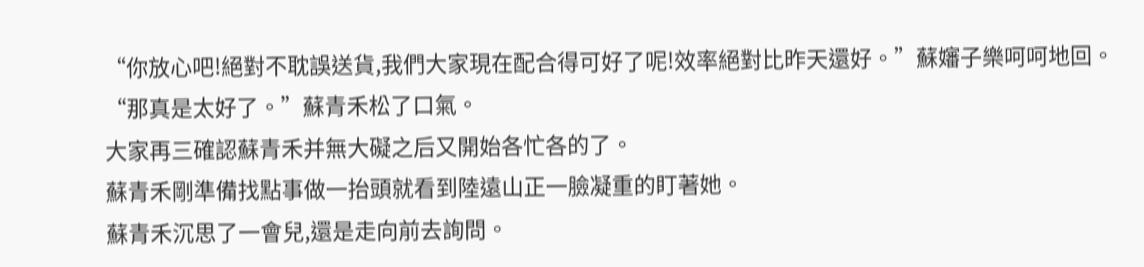“你放心吧!絕對不耽誤送貨,我們大家現在配合得可好了呢!效率絕對比昨天還好。”蘇嬸子樂呵呵地回。
“那真是太好了。”蘇青禾松了口氣。
大家再三確認蘇青禾并無大礙之后又開始各忙各的了。
蘇青禾剛準備找點事做一抬頭就看到陸遠山正一臉凝重的盯著她。
蘇青禾沉思了一會兒,還是走向前去詢問。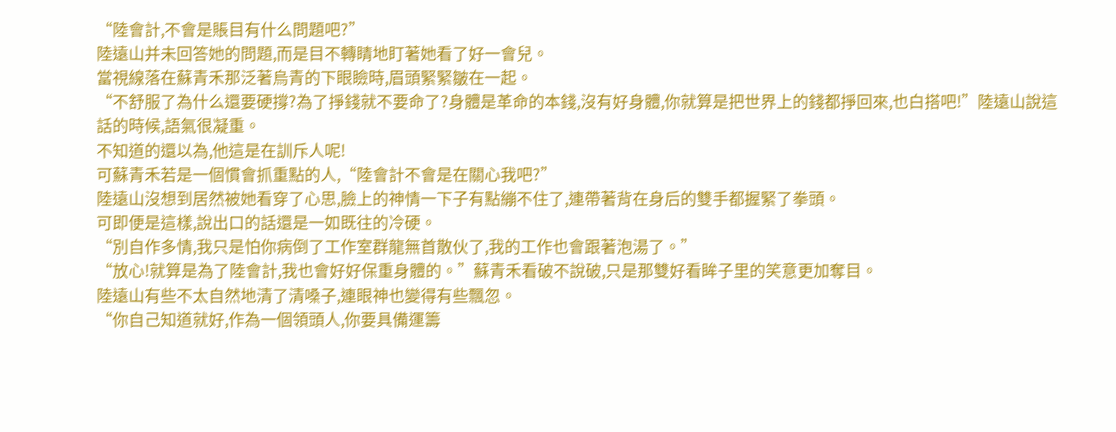“陸會計,不會是賬目有什么問題吧?”
陸遠山并未回答她的問題,而是目不轉睛地盯著她看了好一會兒。
當視線落在蘇青禾那泛著烏青的下眼瞼時,眉頭緊緊皺在一起。
“不舒服了為什么還要硬撐?為了掙錢就不要命了?身體是革命的本錢,沒有好身體,你就算是把世界上的錢都掙回來,也白搭吧!”陸遠山說這話的時候,語氣很凝重。
不知道的還以為,他這是在訓斥人呢!
可蘇青禾若是一個慣會抓重點的人,“陸會計不會是在關心我吧?”
陸遠山沒想到居然被她看穿了心思,臉上的神情一下子有點繃不住了,連帶著背在身后的雙手都握緊了拳頭。
可即便是這樣,說出口的話還是一如既往的冷硬。
“別自作多情,我只是怕你病倒了工作室群龍無首散伙了,我的工作也會跟著泡湯了。”
“放心!就算是為了陸會計,我也會好好保重身體的。”蘇青禾看破不說破,只是那雙好看眸子里的笑意更加奪目。
陸遠山有些不太自然地清了清嗓子,連眼神也變得有些飄忽。
“你自己知道就好,作為一個領頭人,你要具備運籌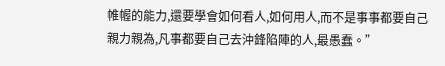帷幄的能力,還要學會如何看人,如何用人,而不是事事都要自己親力親為,凡事都要自己去沖鋒陷陣的人,最愚蠢。”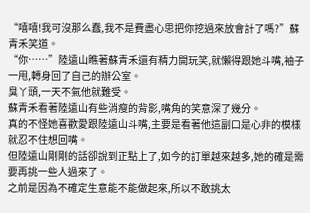“嘻嘻!我可沒那么蠢,我不是費盡心思把你挖過來放會計了嗎?”蘇青禾笑道。
“你……”陸遠山瞧著蘇青禾還有精力開玩笑,就懶得跟她斗嘴,袖子一甩,轉身回了自己的辦公室。
臭丫頭,一天不氣他就難受。
蘇青禾看著陸遠山有些消瘦的背影,嘴角的笑意深了幾分。
真的不怪她喜歡愛跟陸遠山斗嘴,主要是看著他這副口是心非的模樣就忍不住想回嘴。
但陸遠山剛剛的話卻說到正點上了,如今的訂單越來越多,她的確是需要再挑一些人過來了。
之前是因為不確定生意能不能做起來,所以不敢挑太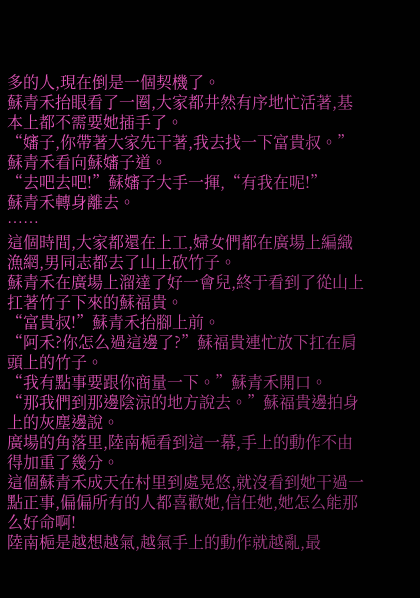多的人,現在倒是一個契機了。
蘇青禾抬眼看了一圈,大家都井然有序地忙活著,基本上都不需要她插手了。
“嬸子,你帶著大家先干著,我去找一下富貴叔。”蘇青禾看向蘇嬸子道。
“去吧去吧!”蘇嬸子大手一揮,“有我在呢!”
蘇青禾轉身離去。
……
這個時間,大家都還在上工,婦女們都在廣場上編織漁網,男同志都去了山上砍竹子。
蘇青禾在廣場上溜達了好一會兒,終于看到了從山上扛著竹子下來的蘇福貴。
“富貴叔!”蘇青禾抬腳上前。
“阿禾?你怎么過這邊了?”蘇福貴連忙放下扛在肩頭上的竹子。
“我有點事要跟你商量一下。”蘇青禾開口。
“那我們到那邊陰涼的地方說去。”蘇福貴邊拍身上的灰塵邊說。
廣場的角落里,陸南梔看到這一幕,手上的動作不由得加重了幾分。
這個蘇青禾成天在村里到處晃悠,就沒看到她干過一點正事,偏偏所有的人都喜歡她,信任她,她怎么能那么好命啊!
陸南梔是越想越氣,越氣手上的動作就越亂,最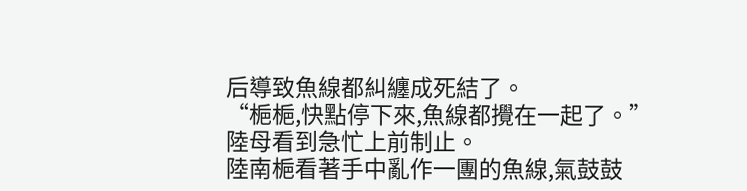后導致魚線都糾纏成死結了。
“梔梔,快點停下來,魚線都攪在一起了。”陸母看到急忙上前制止。
陸南梔看著手中亂作一團的魚線,氣鼓鼓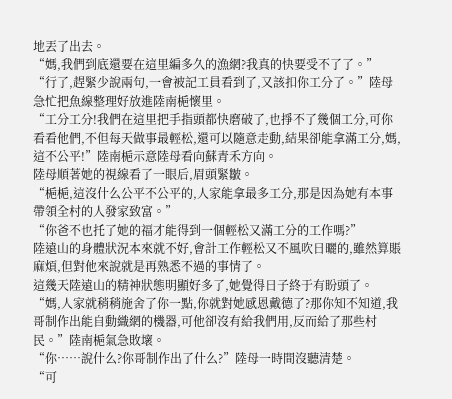地丟了出去。
“媽,我們到底還要在這里編多久的漁網?我真的快要受不了了。”
“行了,趕緊少說兩句,一會被記工員看到了,又該扣你工分了。”陸母急忙把魚線整理好放進陸南梔懷里。
“工分工分!我們在這里把手指頭都快磨破了,也掙不了幾個工分,可你看看他們,不但每天做事最輕松,還可以隨意走動,結果卻能拿滿工分,媽,這不公平!”陸南梔示意陸母看向蘇青禾方向。
陸母順著她的視線看了一眼后,眉頭緊皺。
“梔梔,這沒什么公平不公平的,人家能拿最多工分,那是因為她有本事帶領全村的人發家致富。”
“你爸不也托了她的福才能得到一個輕松又滿工分的工作嗎?”
陸遠山的身體狀況本來就不好,會計工作輕松又不風吹日曬的,雖然算賬麻煩,但對他來說就是再熟悉不過的事情了。
這幾天陸遠山的精神狀態明顯好多了,她覺得日子終于有盼頭了。
“媽,人家就稍稍施舍了你一點,你就對她感恩戴德了?那你知不知道,我哥制作出能自動織網的機器,可他卻沒有給我們用,反而給了那些村民。”陸南梔氣急敗壞。
“你……說什么?你哥制作出了什么?”陸母一時間沒聽清楚。
“可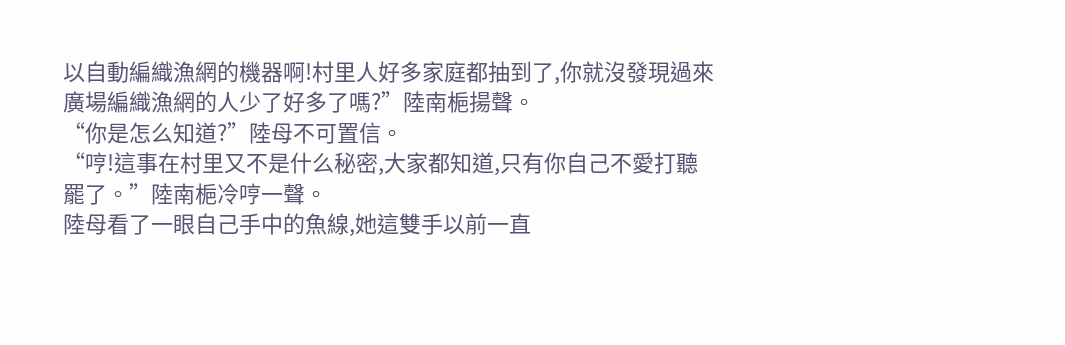以自動編織漁網的機器啊!村里人好多家庭都抽到了,你就沒發現過來廣場編織漁網的人少了好多了嗎?”陸南梔揚聲。
“你是怎么知道?”陸母不可置信。
“哼!這事在村里又不是什么秘密,大家都知道,只有你自己不愛打聽罷了。”陸南梔冷哼一聲。
陸母看了一眼自己手中的魚線,她這雙手以前一直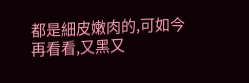都是細皮嫩肉的,可如今再看看,又黑又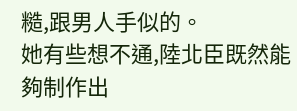糙,跟男人手似的。
她有些想不通,陸北臣既然能夠制作出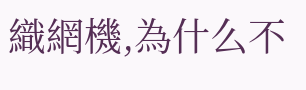織網機,為什么不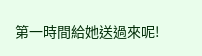第一時間給她送過來呢!